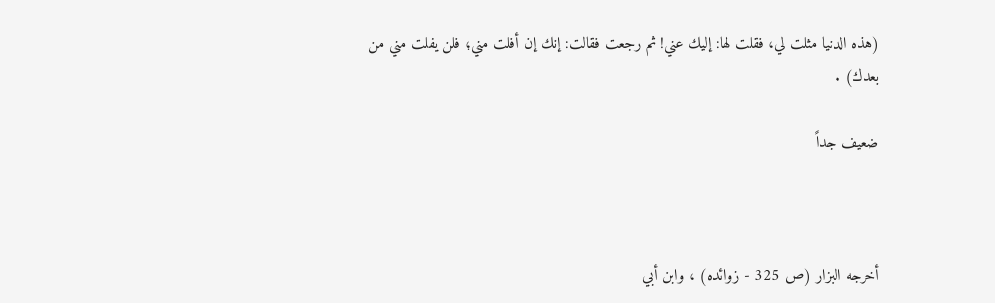(هذه الدنيا مثلت لي، فقلت لها: إليك عني! ثم رجعت فقالت: إنك إن أفلت مني؛ فلن يفلت مني من بعدك) .

ضعيف جداً



أخرجه البزار (ص 325 - زوائده) ، وابن أبي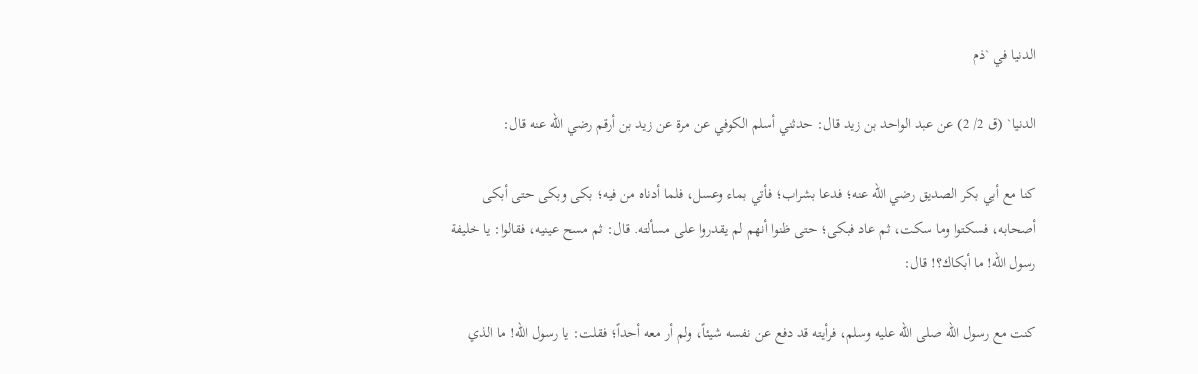الدنيا في `ذم

الدنيا` (ق 2/ 2) عن عبد الواحد بن زيد قال: حدثني أسلم الكوفي عن مرة عن زيد بن أرقم رضي الله عنه قال:

كنا مع أبي بكر الصديق رضي الله عنه؛ فدعا بشراب؛ فأتي بماء وعسل، فلما أدناه من فيه؛ بكى وبكى حتى أبكى أصحابه، فسكتوا وما سكت، ثم عاد فبكى؛ حتى ظنوا أنهم لم يقدروا على مسألته. قال: ثم مسح عينيه، فقالوا: يا خليفة رسول الله! ما أبكاك؟! قال:

كنت مع رسول الله صلى الله عليه وسلم، فرأيته قد دفع عن نفسه شيئاً، ولم أر معه أحداً؛ فقلت: يا رسول الله! ما الذي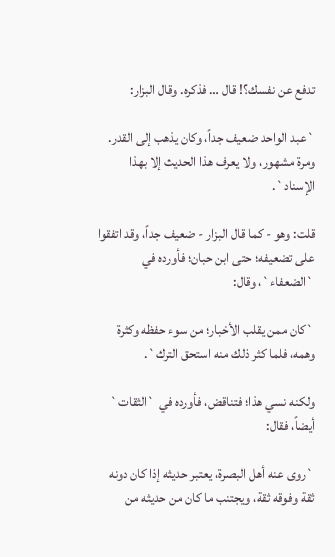تدفع عن نفسك؟! قال … فذكره. وقال البزار:

`عبد الواحد ضعيف جداً، وكان يذهب إلى القدر. ومرة مشهور، ولا يعرف هذا الحديث إلا بهذا الإسناد`.

قلت: وهو - كما قال البزار - ضعيف جداً، وقد اتفقوا على تضعيفه؛ حتى ابن حبان؛ فأورده في `الضعفاء`، وقال:

`كان ممن يقلب الأخبار؛ من سوء حفظه وكثرة وهمه، فلما كثر ذلك منه استحق الترك`.

ولكنه نسي هذا؛ فتناقض، فأورده في `الثقات` أيضاً، فقال:

`روى عنه أهل البصرة، يعتبر حديثه إذا كان دونه ثقة وفوقه ثقة، ويجتنب ما كان من حديثه من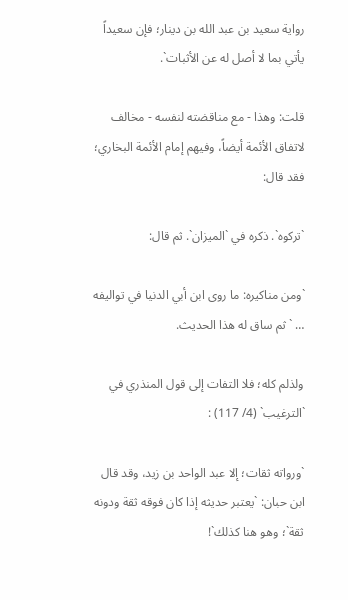رواية سعيد بن عبد الله بن دينار؛ فإن سعيداً يأتي بما لا أصل له عن الأثبات`.

قلت: وهذا - مع مناقضته لنفسه - مخالف لاتفاق الأئمة أيضاً، وفيهم إمام الأئمة البخاري؛ فقد قال:

`تركوه`. ذكره في `الميزان`. ثم قال:

`ومن مناكيره: ما روى ابن أبي الدنيا في تواليفه … ` ثم ساق له هذا الحديث.

ولذلم كله؛ فلا التفات إلى قول المنذري في `الترغيب` (4/ 117) :

`ورواته ثقات؛ إلا عبد الواحد بن زيد، وقد قال ابن حبان: `يعتبر حديثه إذا كان فوقه ثقة ودونه ثقة`؛ وهو هنا كذلك`!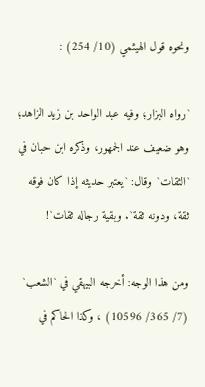ونحوه قول الهيثمي (10/ 254) :

`رواه البزار؛ وفيه عبد الواحد بن زيد الزاهد؛ وهو ضعيف عند الجمهور، وذكره ابن حبان في `الثقات` وقال: `يعتبر حديثه إذا كان فوقه ثقة، ودونه ثقة`. وبقية رجاله ثقات`!

ومن هذا الوجه: أخرجه البيهقي في `الشعب` (7/ 365/ 10596) ، وكذا الحاكم في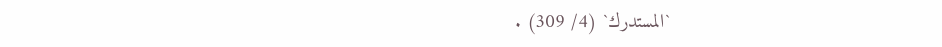`المستدرك` (4/ 309) .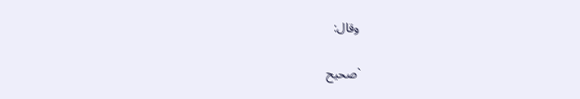وقال:

`صحيح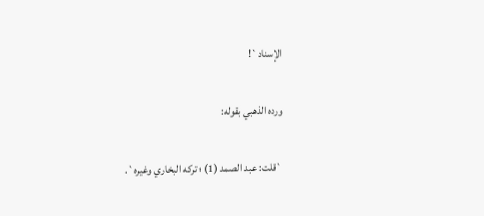الإسناد`!

ورده الذهبي بقوله:

`قلت: عبد الصمد (1) ؛ تركه البخاري وغيره`.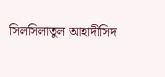সিলসিলাতুল আহাদীসিদ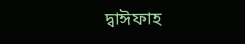দ্বাঈফাহ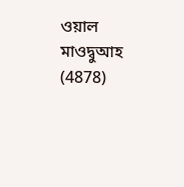ওয়াল মাওদ্বুআহ (4878)